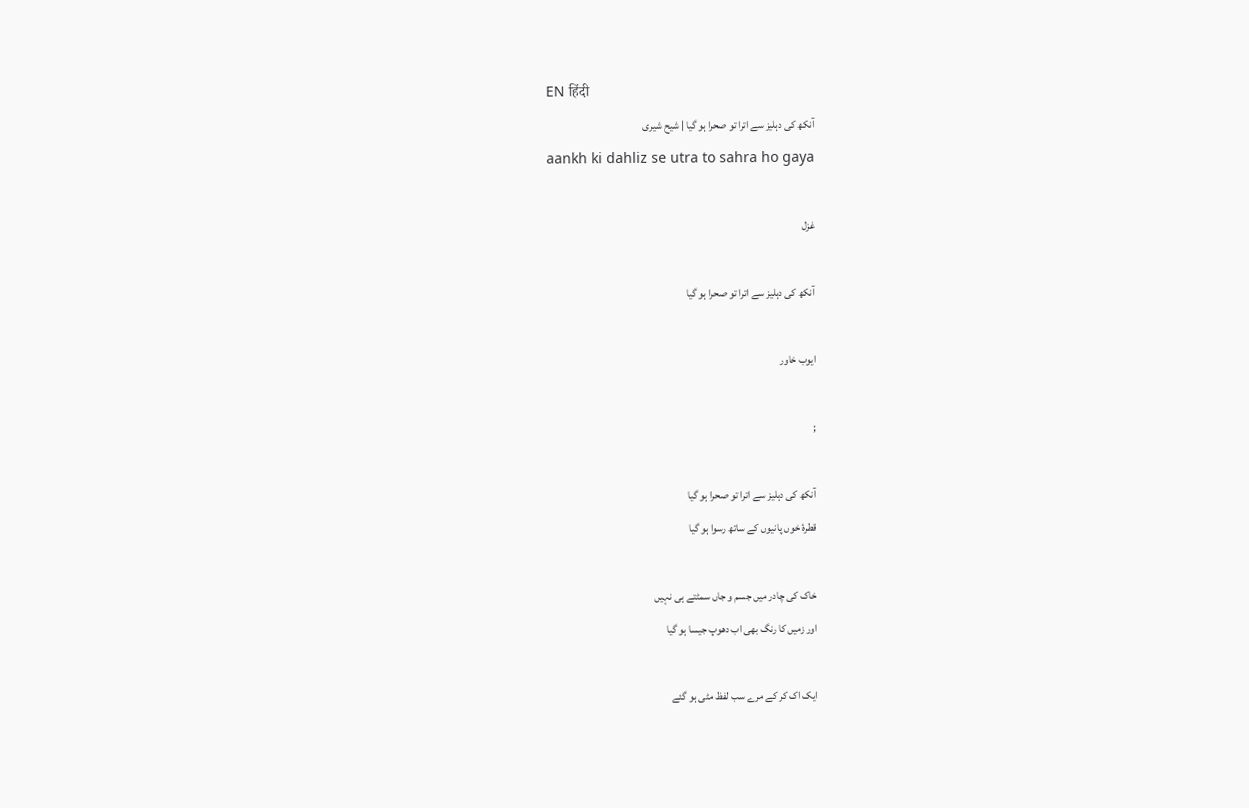EN हिंदी
آنکھ کی دہلیز سے اترا تو صحرا ہو گیا | شیح شیری
aankh ki dahliz se utra to sahra ho gaya

غزل

آنکھ کی دہلیز سے اترا تو صحرا ہو گیا

ایوب خاور

;

آنکھ کی دہلیز سے اترا تو صحرا ہو گیا
قطرۂ خوں پانیوں کے ساتھ رسوا ہو گیا

خاک کی چادر میں جسم و جاں سمٹتے ہی نہیں
اور زمیں کا رنگ بھی اب دھوپ جیسا ہو گیا

ایک اک کر کے مرے سب لفظ مٹی ہو گئے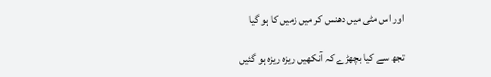اور اس مٹی میں دھنس کر میں زمیں کا ہو گیا

تجھ سے کیا بچھڑے کہ آنکھیں ریزہ ریزہ ہو گئیں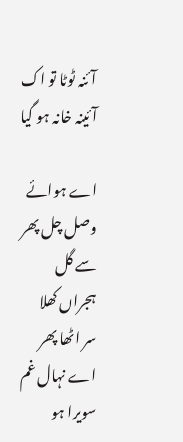آئنہ ٹوٹا تو اک آئینہ خانہ ہو گیا

اے ہوائے وصل چل پھر سے گل ہجراں کھلا
سر اٹھا پھر اے نہال غم سویرا ہو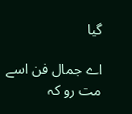گیا

اے جمال فن اسے مت رو کہ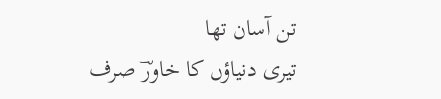تن آسان تھا
تیری دنیاؤں کا خاورؔ صرف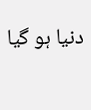دنیا ہو گیا